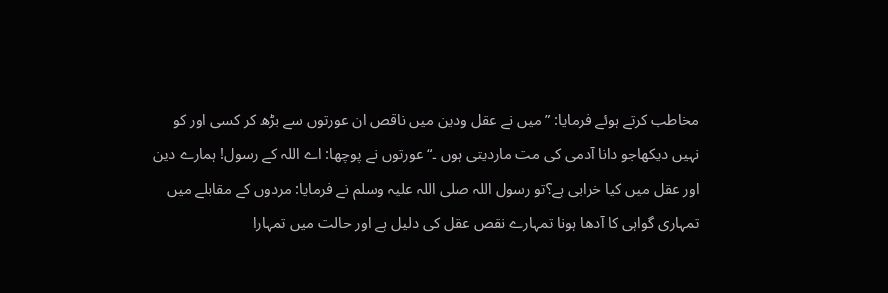مخاطب کرتے ہوئے فرمایا: ”میں نے عقل ودین میں ناقص ان عورتوں سے بڑھ کر کسی اور کو نہیں دیکھاجو دانا آدمی کی مت ماردیتی ہوں ۔“ عورتوں نے پوچھا: اے اللہ کے رسول! ہمارے دین اور عقل میں کیا خرابی ہے؟تو رسول اللہ صلی اللہ علیہ وسلم نے فرمایا: مردوں کے مقابلے میں تمہاری گواہی کا آدھا ہونا تمہارے نقص عقل کی دلیل ہے اور حالت میں تمہارا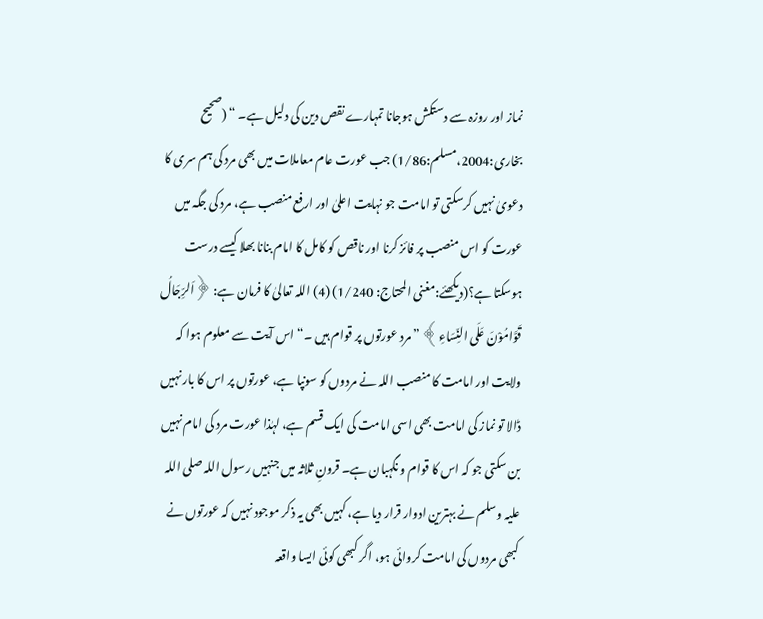نماز اور روزہ سے دستکش ہوجانا تمہارے نقص دین کی دلیل ہے۔ “ (صحیح بخاری:2004،مسلم:1/86) جب عورت عام معاملات میں بھی مرد کی ہم سری کا دعویٰ نہیں کرسکتی تو امامت جو نہایت اعلیٰ اور ارفع منصب ہے، مرد کی جگہ میں عورت کو اس منصب پر فائز کرنا اور ناقص کو کامل کا امام بنانا بھلا کیسے درست ہوسکتا ہے؟(دیکھئے:مغنی المحتاج: 1/240) (4) اللہ تعالیٰ کا فرمان ہے: ﴿اَلرِّجَالُ قَوَّامُوْنَ عَلَى النِّسَاءِ﴾ ”مرد عورتوں پر قوام ہیں ۔“ اس آیت سے معلوم ہوا کہ ولایت اور امامت کا منصب اللہ نے مردوں کو سونپا ہے، عورتوں پر اس کا بار نہیں ڈالا تو نماز کی امامت بھی اسی امامت کی ایک قسم ہے، لہٰذا عورت مرد کی امام نہیں بن سکتی جو کہ اس کا قوام و نگہبان ہے۔ قرونِ ثلاثہ میں جنہیں رسول اللہ صلی اللہ علیہ وسلم نے بہترین ادوار قرار دیا ہے، کہیں بھی یہ ذکر موجود نہیں کہ عورتوں نے کبھی مردوں کی امامت کروائی ہو، اگر کبھی کوئی ایسا واقعہ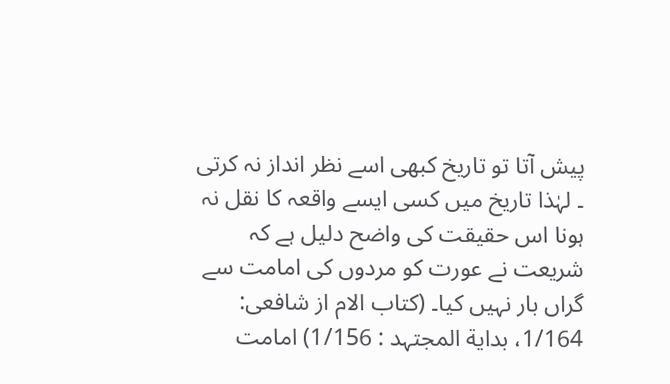پیش آتا تو تاریخ کبھی اسے نظر انداز نہ کرتی ۔ لہٰذا تاریخ میں کسی ایسے واقعہ کا نقل نہ ہونا اس حقیقت کی واضح دلیل ہے کہ شریعت نے عورت کو مردوں کی امامت سے گراں بار نہیں کیا۔ (کتاب الام از شافعی: 1/164، بداية المجتہد : 1/156) امامت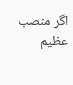اگر منصب عظیم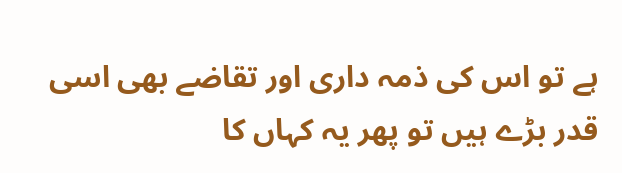ہے تو اس کی ذمہ داری اور تقاضے بھی اسی قدر بڑے ہیں تو پھر یہ کہاں کا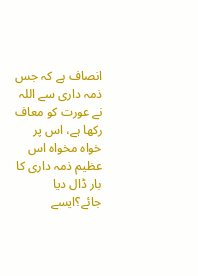انصاف ہے کہ جس ذمہ داری سے اللہ نے عورت کو معاف رکھا ہے، اس پر خواہ مخواہ اس عظیم ذمہ داری کا بار ڈال دیا جائے؟ایسے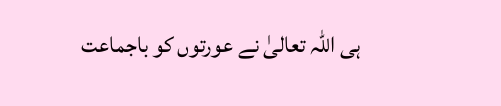ہی اللہ تعالیٰ نے عورتوں کو باجماعت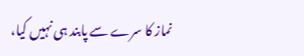نماز کا سرے سے پابند ہی نہیں کیا،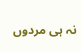نہ ہی مردوں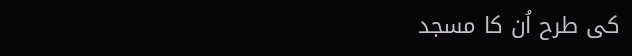کی طرح اُن کا مسجد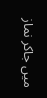میں جاکر نماز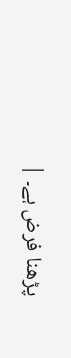پڑھنا فرض ہے۔ |